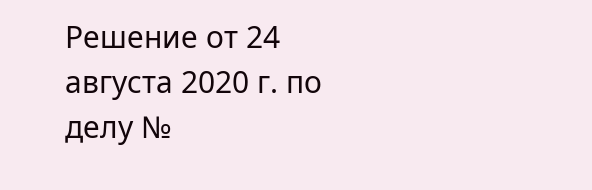Решение от 24 августа 2020 г. по делу №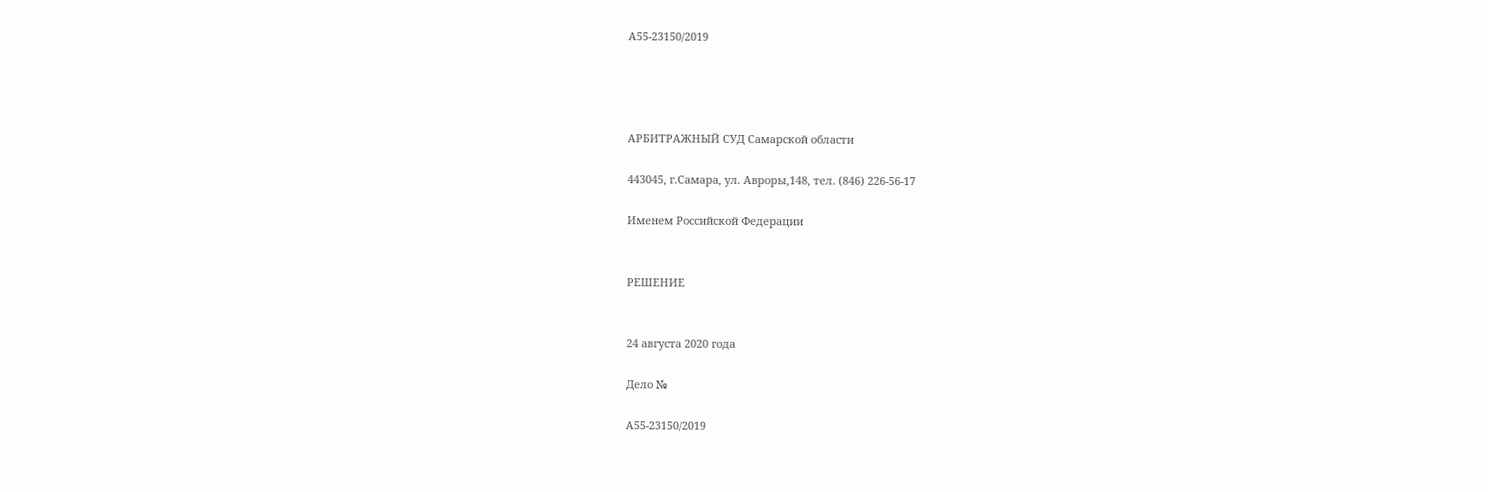А55-23150/2019




АРБИТРАЖНЫЙ СУД Самарской области

443045, г.Самара, ул. Авроры,148, тел. (846) 226-56-17

Именем Российской Федерации


РЕШЕНИЕ


24 августа 2020 года

Дело №

А55-23150/2019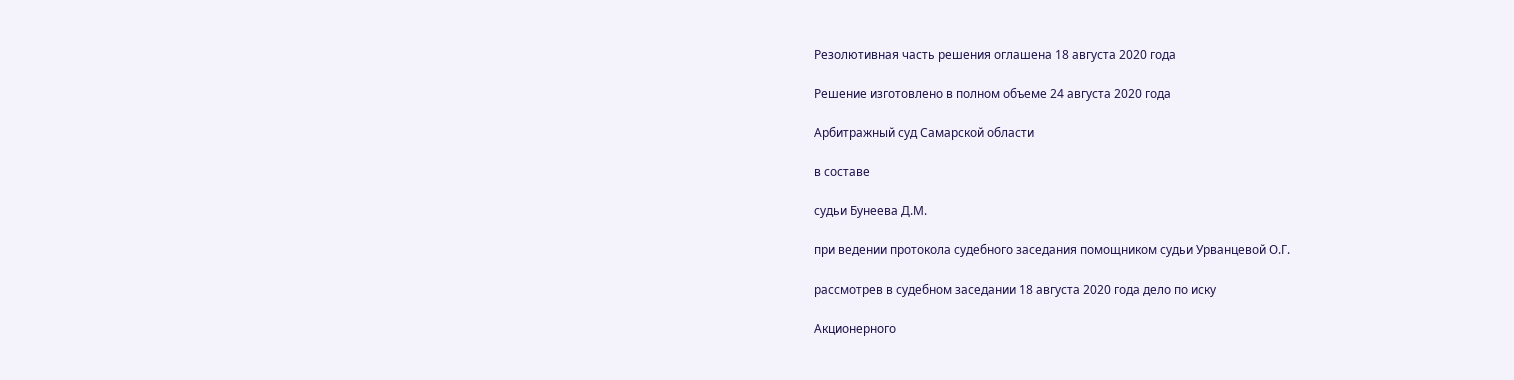Резолютивная часть решения оглашена 18 августа 2020 года

Решение изготовлено в полном объеме 24 августа 2020 года

Арбитражный суд Самарской области

в составе

судьи Бунеева Д.М.

при ведении протокола судебного заседания помощником судьи Урванцевой О.Г.

рассмотрев в судебном заседании 18 августа 2020 года дело по иску

Акционерного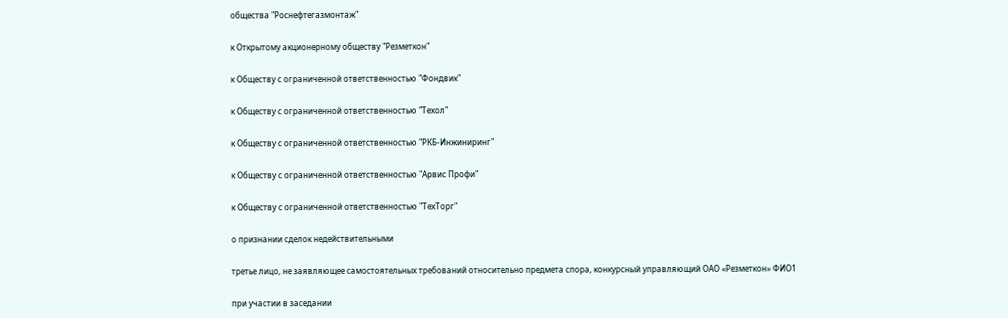общества "Роснефтегазмонтаж"

к Открытому акционерному обществу "Резметкон"

к Обществу с ограниченной ответственностью "Фондвик"

к Обществу с ограниченной ответственностью "Техол"

к Обществу с ограниченной ответственностью "РКБ-Инжиниринг"

к Обществу с ограниченной ответственностью "Арвис Профи"

к Обществу с ограниченной ответственностью "ТехТорг"

о признании сделок недействительными

третье лицо, не заявляющее самостоятельных требований относительно предмета спора, конкурсный управляющий ОАО «Резметкон» ФИО1

при участии в заседании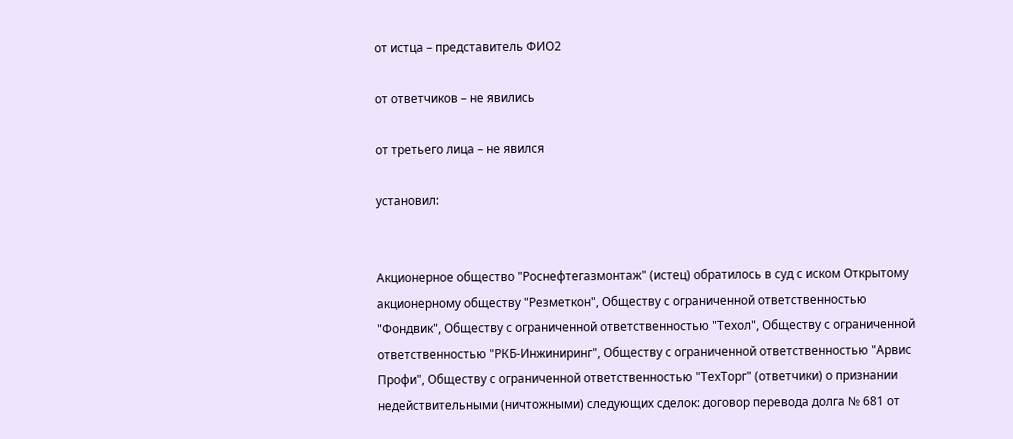от истца – представитель ФИО2

от ответчиков – не явились

от третьего лица – не явился

установил:


Акционерное общество "Роснефтегазмонтаж" (истец) обратилось в суд с иском Открытому акционерному обществу "Резметкон", Обществу с ограниченной ответственностью "Фондвик", Обществу с ограниченной ответственностью "Техол", Обществу с ограниченной ответственностью "РКБ-Инжиниринг", Обществу с ограниченной ответственностью "Арвис Профи", Обществу с ограниченной ответственностью "ТехТорг" (ответчики) о признании недействительными (ничтожными) следующих сделок: договор перевода долга № 681 от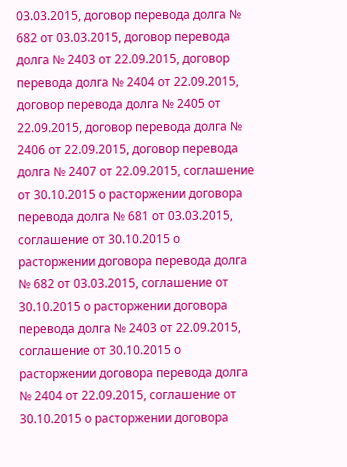03.03.2015, договор перевода долга № 682 от 03.03.2015, договор перевода долга № 2403 от 22.09.2015, договор перевода долга № 2404 от 22.09.2015, договор перевода долга № 2405 от 22.09.2015, договор перевода долга № 2406 от 22.09.2015, договор перевода долга № 2407 от 22.09.2015, соглашение от 30.10.2015 о расторжении договора перевода долга № 681 от 03.03.2015, соглашение от 30.10.2015 о расторжении договора перевода долга № 682 от 03.03.2015, соглашение от 30.10.2015 о расторжении договора перевода долга № 2403 от 22.09.2015, соглашение от 30.10.2015 о расторжении договора перевода долга № 2404 от 22.09.2015, соглашение от 30.10.2015 о расторжении договора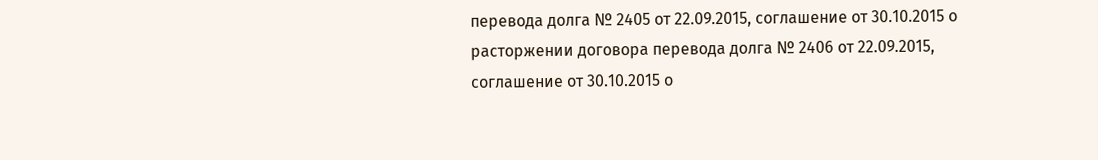перевода долга № 2405 от 22.09.2015, соглашение от 30.10.2015 о расторжении договора перевода долга № 2406 от 22.09.2015, соглашение от 30.10.2015 о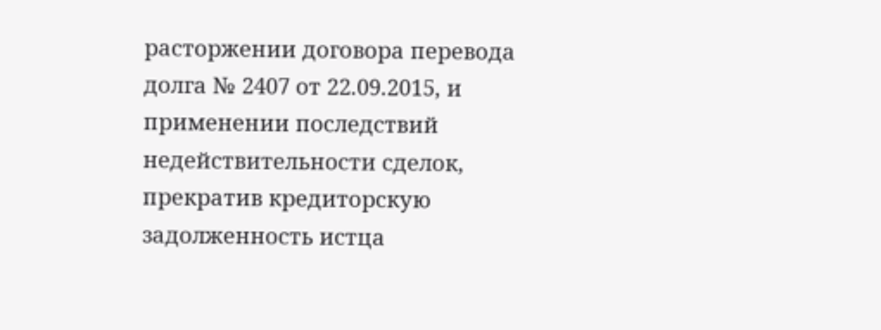расторжении договора перевода долга № 2407 от 22.09.2015, и применении последствий недействительности сделок, прекратив кредиторскую задолженность истца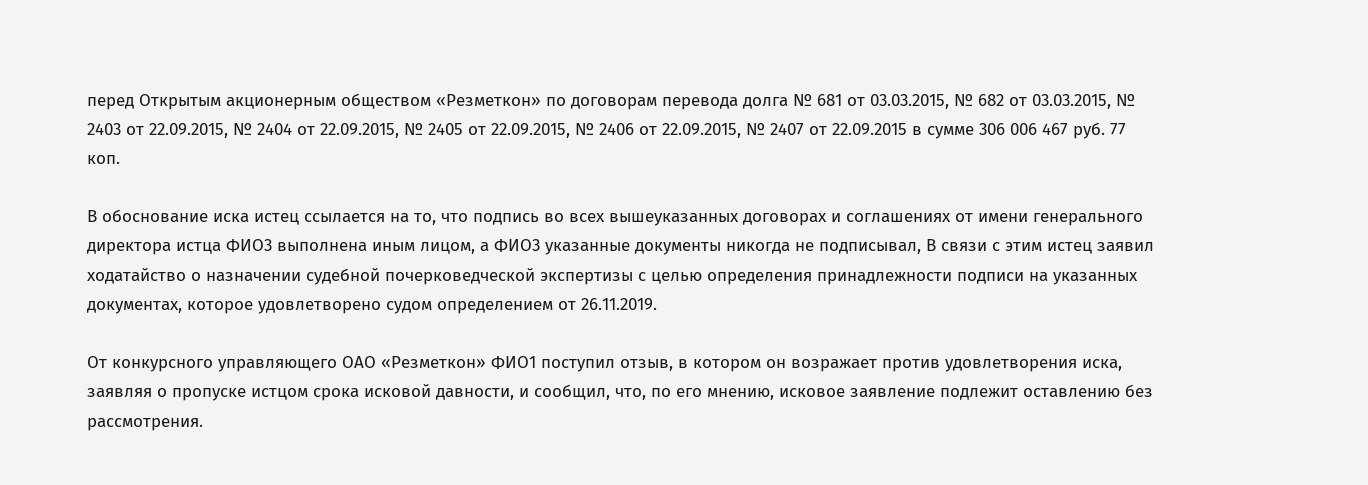перед Открытым акционерным обществом «Резметкон» по договорам перевода долга № 681 от 03.03.2015, № 682 от 03.03.2015, № 2403 от 22.09.2015, № 2404 от 22.09.2015, № 2405 от 22.09.2015, № 2406 от 22.09.2015, № 2407 от 22.09.2015 в сумме 306 006 467 руб. 77 коп.

В обоснование иска истец ссылается на то, что подпись во всех вышеуказанных договорах и соглашениях от имени генерального директора истца ФИО3 выполнена иным лицом, а ФИО3 указанные документы никогда не подписывал, В связи с этим истец заявил ходатайство о назначении судебной почерковедческой экспертизы с целью определения принадлежности подписи на указанных документах, которое удовлетворено судом определением от 26.11.2019.

От конкурсного управляющего ОАО «Резметкон» ФИО1 поступил отзыв, в котором он возражает против удовлетворения иска, заявляя о пропуске истцом срока исковой давности, и сообщил, что, по его мнению, исковое заявление подлежит оставлению без рассмотрения.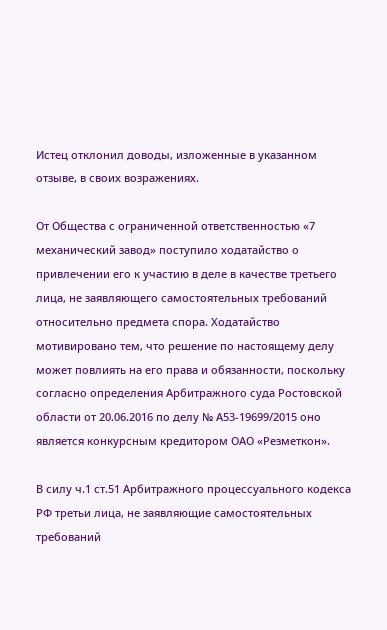Истец отклонил доводы, изложенные в указанном отзыве, в своих возражениях.

От Общества с ограниченной ответственностью «7 механический завод» поступило ходатайство о привлечении его к участию в деле в качестве третьего лица, не заявляющего самостоятельных требований относительно предмета спора. Ходатайство мотивировано тем, что решение по настоящему делу может повлиять на его права и обязанности, поскольку согласно определения Арбитражного суда Ростовской области от 20.06.2016 по делу № А53-19699/2015 оно является конкурсным кредитором ОАО «Резметкон».

В силу ч.1 ст.51 Арбитражного процессуального кодекса РФ третьи лица, не заявляющие самостоятельных требований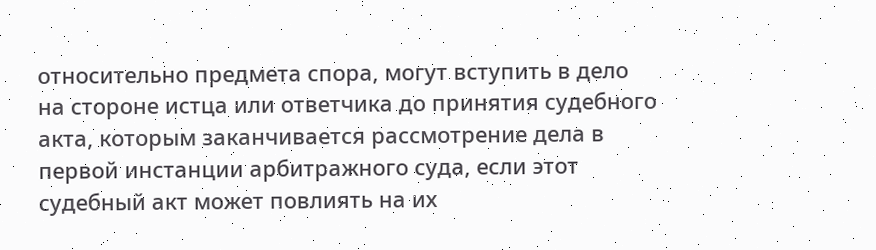относительно предмета спора, могут вступить в дело на стороне истца или ответчика до принятия судебного акта, которым заканчивается рассмотрение дела в первой инстанции арбитражного суда, если этот судебный акт может повлиять на их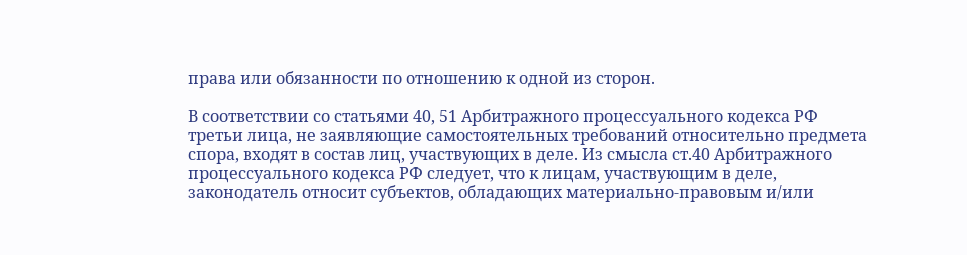права или обязанности по отношению к одной из сторон.

В соответствии со статьями 40, 51 Арбитражного процессуального кодекса РФ третьи лица, не заявляющие самостоятельных требований относительно предмета спора, входят в состав лиц, участвующих в деле. Из смысла ст.40 Арбитражного процессуального кодекса РФ следует, что к лицам, участвующим в деле, законодатель относит субъектов, обладающих материально-правовым и/или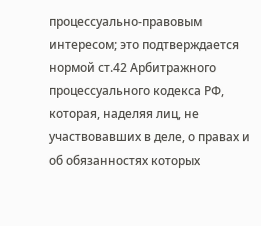процессуально-правовым интересом; это подтверждается нормой ст.42 Арбитражного процессуального кодекса РФ, которая, наделяя лиц, не участвовавших в деле, о правах и об обязанностях которых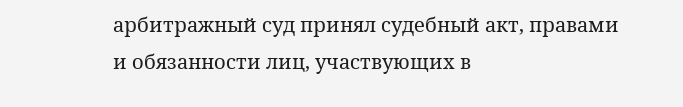арбитражный суд принял судебный акт, правами и обязанности лиц, участвующих в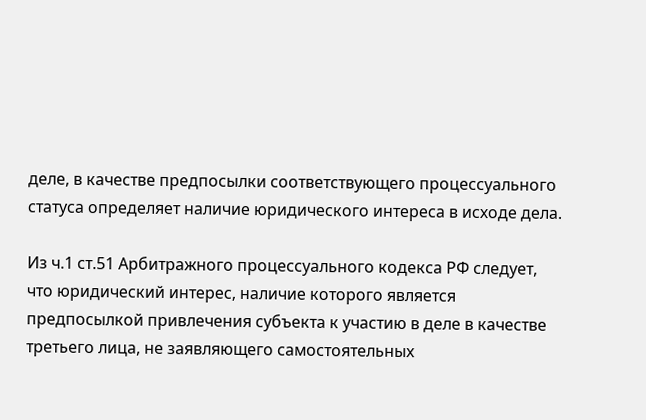деле, в качестве предпосылки соответствующего процессуального статуса определяет наличие юридического интереса в исходе дела.

Из ч.1 ст.51 Арбитражного процессуального кодекса РФ следует, что юридический интерес, наличие которого является предпосылкой привлечения субъекта к участию в деле в качестве третьего лица, не заявляющего самостоятельных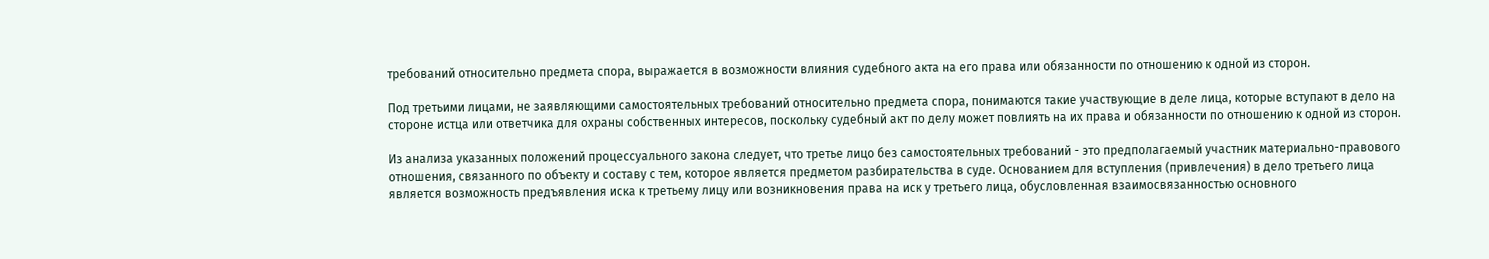требований относительно предмета спора, выражается в возможности влияния судебного акта на его права или обязанности по отношению к одной из сторон.

Под третьими лицами, не заявляющими самостоятельных требований относительно предмета спора, понимаются такие участвующие в деле лица, которые вступают в дело на стороне истца или ответчика для охраны собственных интересов, поскольку судебный акт по делу может повлиять на их права и обязанности по отношению к одной из сторон.

Из анализа указанных положений процессуального закона следует, что третье лицо без самостоятельных требований - это предполагаемый участник материально-правового отношения, связанного по объекту и составу с тем, которое является предметом разбирательства в суде. Основанием для вступления (привлечения) в дело третьего лица является возможность предъявления иска к третьему лицу или возникновения права на иск у третьего лица, обусловленная взаимосвязанностью основного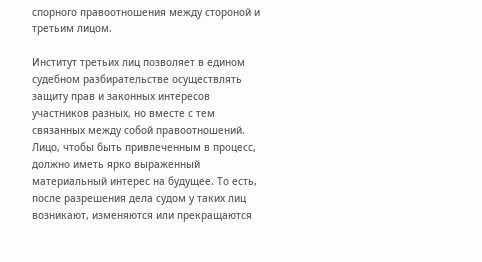спорного правоотношения между стороной и третьим лицом.

Институт третьих лиц позволяет в едином судебном разбирательстве осуществлять защиту прав и законных интересов участников разных, но вместе с тем связанных между собой правоотношений. Лицо, чтобы быть привлеченным в процесс, должно иметь ярко выраженный материальный интерес на будущее. То есть, после разрешения дела судом у таких лиц возникают, изменяются или прекращаются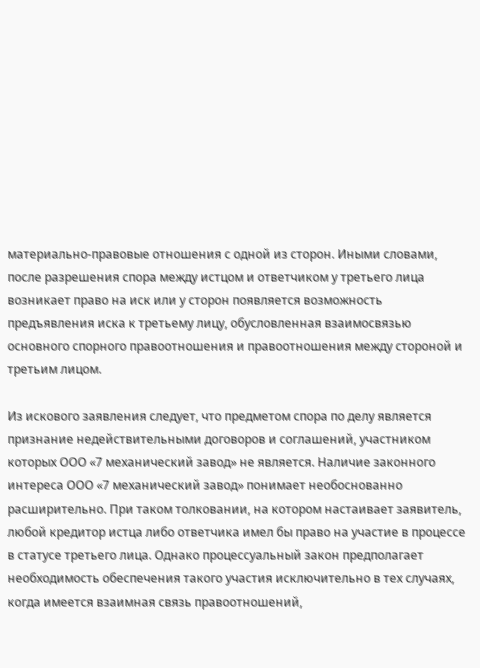материально-правовые отношения с одной из сторон. Иными словами, после разрешения спора между истцом и ответчиком у третьего лица возникает право на иск или у сторон появляется возможность предъявления иска к третьему лицу, обусловленная взаимосвязью основного спорного правоотношения и правоотношения между стороной и третьим лицом.

Из искового заявления следует, что предметом спора по делу является признание недействительными договоров и соглашений, участником которых ООО «7 механический завод» не является. Наличие законного интереса ООО «7 механический завод» понимает необоснованно расширительно. При таком толковании, на котором настаивает заявитель, любой кредитор истца либо ответчика имел бы право на участие в процессе в статусе третьего лица. Однако процессуальный закон предполагает необходимость обеспечения такого участия исключительно в тех случаях, когда имеется взаимная связь правоотношений,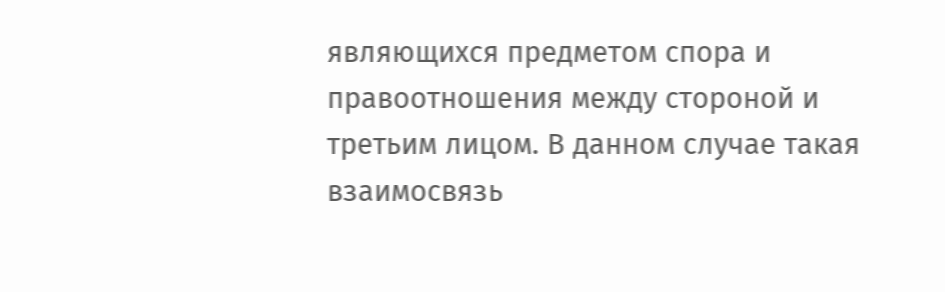являющихся предметом спора и правоотношения между стороной и третьим лицом. В данном случае такая взаимосвязь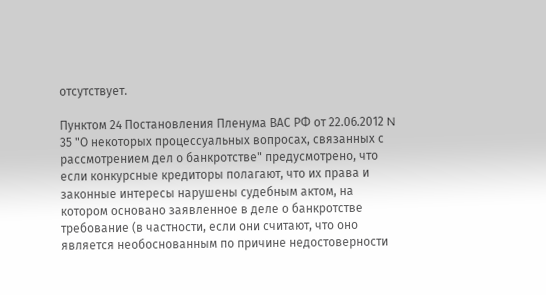отсутствует.

Пунктом 24 Постановления Пленума ВАС РФ от 22.06.2012 N 35 "О некоторых процессуальных вопросах, связанных с рассмотрением дел о банкротстве" предусмотрено, что если конкурсные кредиторы полагают, что их права и законные интересы нарушены судебным актом, на котором основано заявленное в деле о банкротстве требование (в частности, если они считают, что оно является необоснованным по причине недостоверности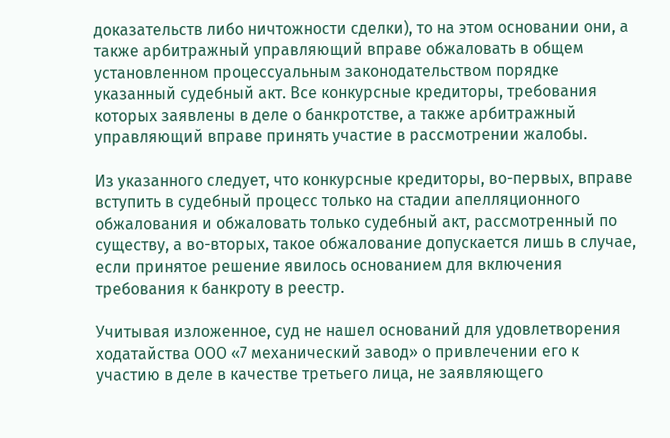доказательств либо ничтожности сделки), то на этом основании они, а также арбитражный управляющий вправе обжаловать в общем установленном процессуальным законодательством порядке указанный судебный акт. Все конкурсные кредиторы, требования которых заявлены в деле о банкротстве, а также арбитражный управляющий вправе принять участие в рассмотрении жалобы.

Из указанного следует, что конкурсные кредиторы, во-первых, вправе вступить в судебный процесс только на стадии апелляционного обжалования и обжаловать только судебный акт, рассмотренный по существу, а во-вторых, такое обжалование допускается лишь в случае, если принятое решение явилось основанием для включения требования к банкроту в реестр.

Учитывая изложенное, суд не нашел оснований для удовлетворения ходатайства ООО «7 механический завод» о привлечении его к участию в деле в качестве третьего лица, не заявляющего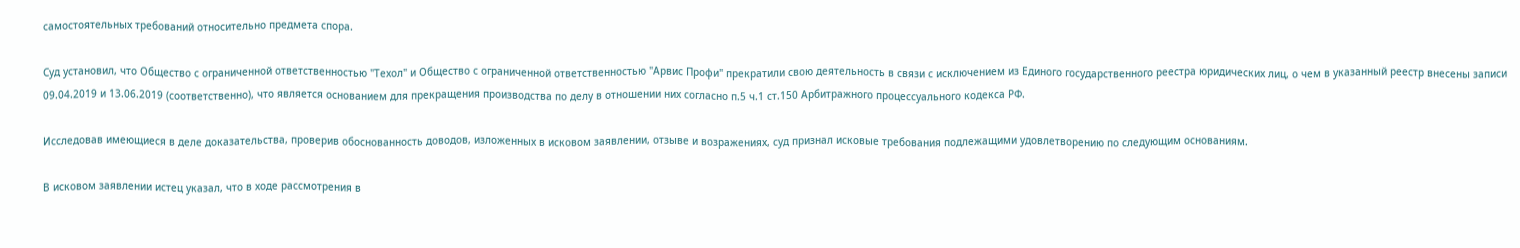самостоятельных требований относительно предмета спора.

Суд установил, что Общество с ограниченной ответственностью "Техол" и Общество с ограниченной ответственностью "Арвис Профи" прекратили свою деятельность в связи с исключением из Единого государственного реестра юридических лиц, о чем в указанный реестр внесены записи 09.04.2019 и 13.06.2019 (соответственно), что является основанием для прекращения производства по делу в отношении них согласно п.5 ч.1 ст.150 Арбитражного процессуального кодекса РФ.

Исследовав имеющиеся в деле доказательства, проверив обоснованность доводов, изложенных в исковом заявлении, отзыве и возражениях, суд признал исковые требования подлежащими удовлетворению по следующим основаниям.

В исковом заявлении истец указал, что в ходе рассмотрения в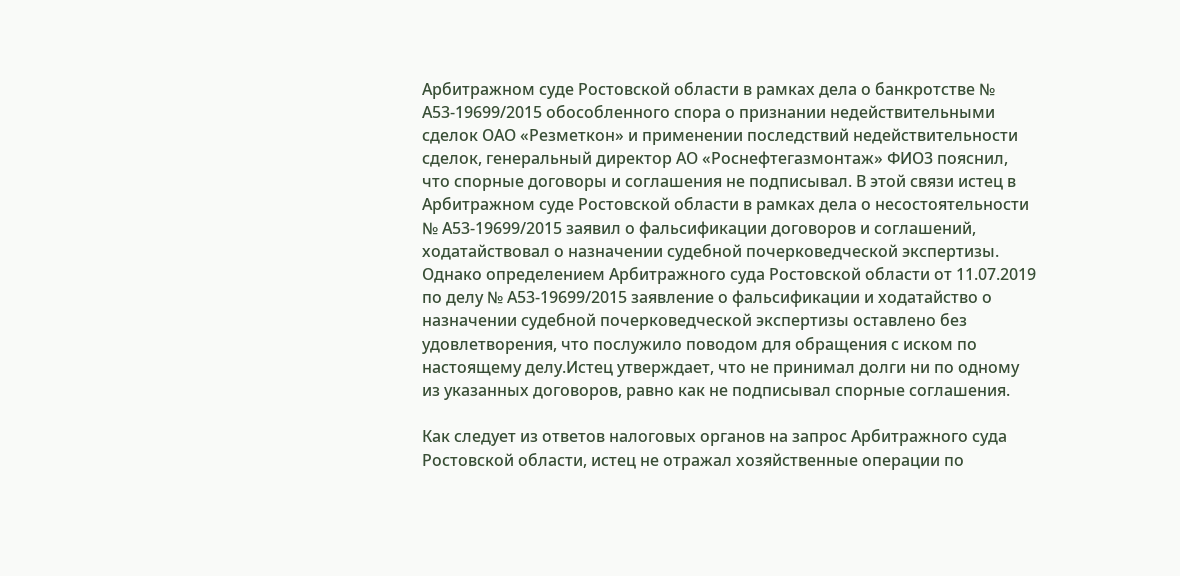Арбитражном суде Ростовской области в рамках дела о банкротстве № А53-19699/2015 обособленного спора о признании недействительными сделок ОАО «Резметкон» и применении последствий недействительности сделок, генеральный директор АО «Роснефтегазмонтаж» ФИО3 пояснил, что спорные договоры и соглашения не подписывал. В этой связи истец в Арбитражном суде Ростовской области в рамках дела о несостоятельности № А53-19699/2015 заявил о фальсификации договоров и соглашений, ходатайствовал о назначении судебной почерковедческой экспертизы. Однако определением Арбитражного суда Ростовской области от 11.07.2019 по делу № А53-19699/2015 заявление о фальсификации и ходатайство о назначении судебной почерковедческой экспертизы оставлено без удовлетворения, что послужило поводом для обращения с иском по настоящему делу.Истец утверждает, что не принимал долги ни по одному из указанных договоров, равно как не подписывал спорные соглашения.

Как следует из ответов налоговых органов на запрос Арбитражного суда Ростовской области, истец не отражал хозяйственные операции по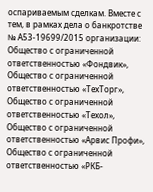оспариваемым сделкам. Вместе с тем, в рамках дела о банкротстве № А53-19699/2015 организации: Общество с ограниченной ответственностью «Фондвик», Общество с ограниченной ответственностью «ТехТорг», Общество с ограниченной ответственностью «Техол», Общество с ограниченной ответственностью «Арвис Профи», Общество с ограниченной ответственностью «РКБ-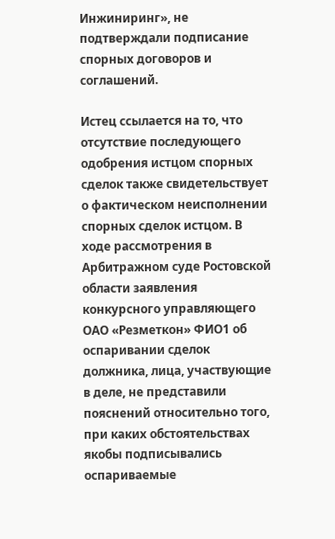Инжиниринг», не подтверждали подписание спорных договоров и соглашений.

Истец ссылается на то, что отсутствие последующего одобрения истцом спорных сделок также свидетельствует о фактическом неисполнении спорных сделок истцом. В ходе рассмотрения в Арбитражном суде Ростовской области заявления конкурсного управляющего ОАО «Резметкон» ФИО1 об оспаривании сделок должника, лица, участвующие в деле, не представили пояснений относительно того, при каких обстоятельствах якобы подписывались оспариваемые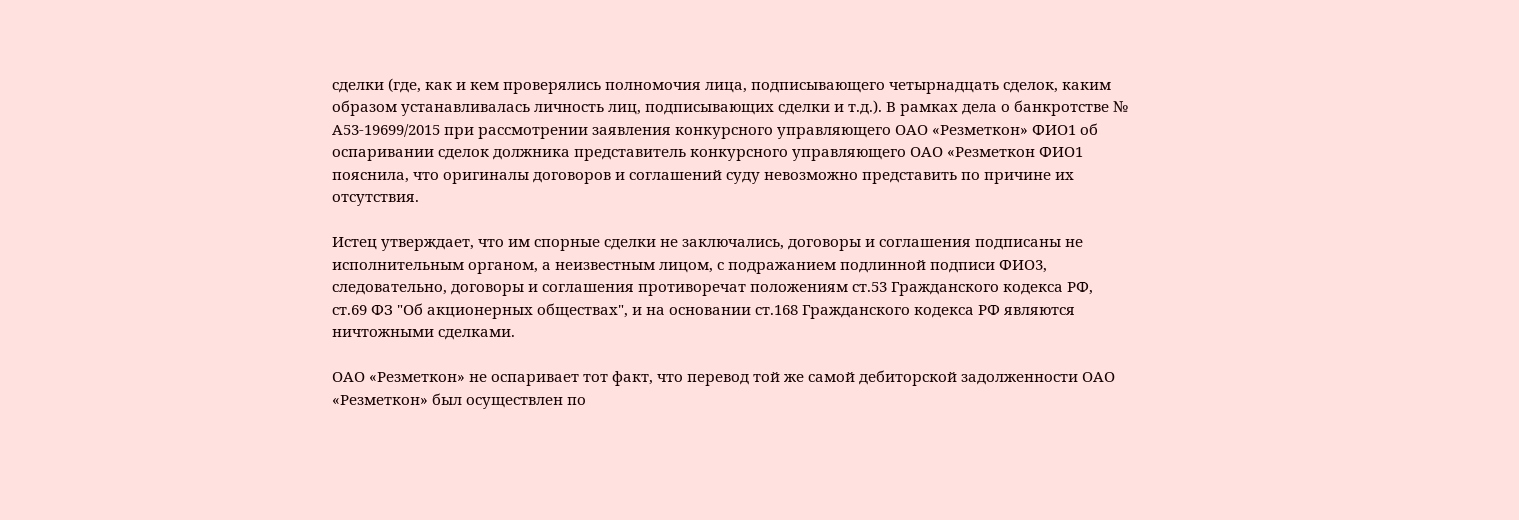сделки (где, как и кем проверялись полномочия лица, подписывающего четырнадцать сделок, каким образом устанавливалась личность лиц, подписывающих сделки и т.д.). В рамках дела о банкротстве № А53-19699/2015 при рассмотрении заявления конкурсного управляющего ОАО «Резметкон» ФИО1 об оспаривании сделок должника представитель конкурсного управляющего ОАО «Резметкон ФИО1 пояснила, что оригиналы договоров и соглашений суду невозможно представить по причине их отсутствия.

Истец утверждает, что им спорные сделки не заключались, договоры и соглашения подписаны не исполнительным органом, а неизвестным лицом, с подражанием подлинной подписи ФИО3, следовательно, договоры и соглашения противоречат положениям ст.53 Гражданского кодекса РФ, ст.69 ФЗ "Об акционерных обществах", и на основании ст.168 Гражданского кодекса РФ являются ничтожными сделками.

ОАО «Резметкон» не оспаривает тот факт, что перевод той же самой дебиторской задолженности ОАО «Резметкон» был осуществлен по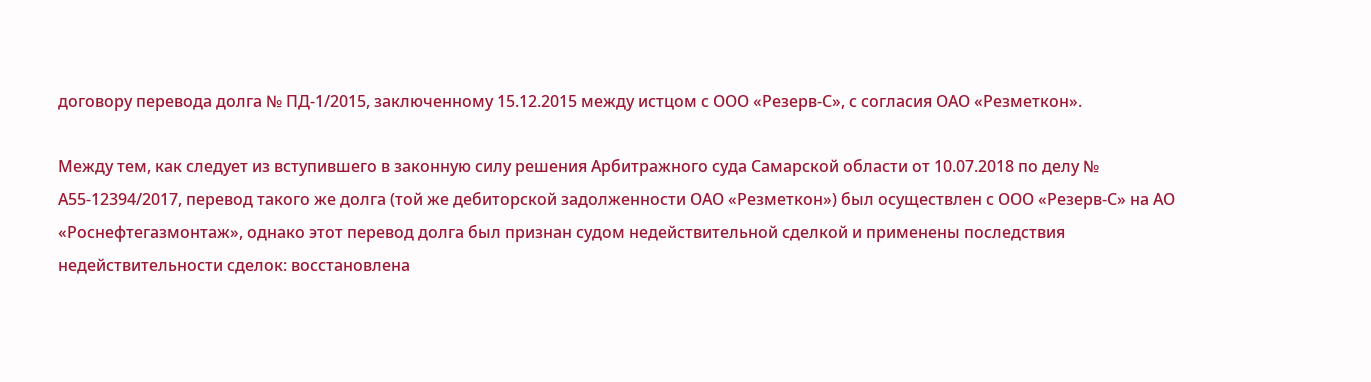договору перевода долга № ПД-1/2015, заключенному 15.12.2015 между истцом с ООО «Резерв-С», с согласия ОАО «Резметкон».

Между тем, как следует из вступившего в законную силу решения Арбитражного суда Самарской области от 10.07.2018 по делу № А55-12394/2017, перевод такого же долга (той же дебиторской задолженности ОАО «Резметкон») был осуществлен с ООО «Резерв-С» на АО «Роснефтегазмонтаж», однако этот перевод долга был признан судом недействительной сделкой и применены последствия недействительности сделок: восстановлена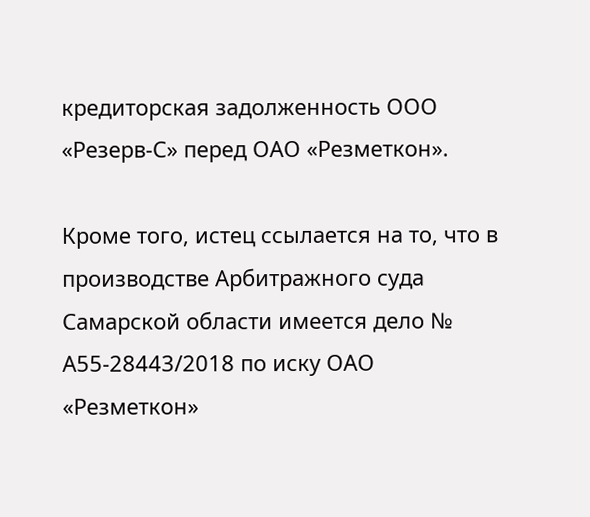кредиторская задолженность ООО «Резерв-С» перед ОАО «Резметкон».

Кроме того, истец ссылается на то, что в производстве Арбитражного суда Самарской области имеется дело № А55-28443/2018 по иску ОАО «Резметкон»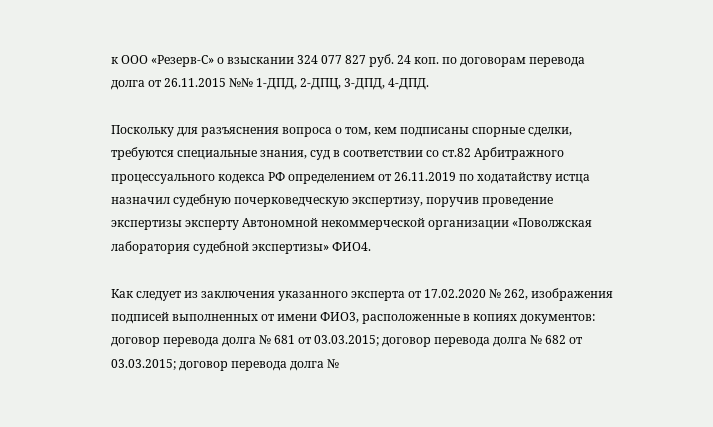к ООО «Резерв-С» о взыскании 324 077 827 руб. 24 коп. по договорам перевода долга от 26.11.2015 №№ 1-ДПД, 2-ДПЦ, 3-ДПД, 4-ДПД.

Поскольку для разъяснения вопроса о том, кем подписаны спорные сделки, требуются специальные знания, суд в соответствии со ст.82 Арбитражного процессуального кодекса РФ определением от 26.11.2019 по ходатайству истца назначил судебную почерковедческую экспертизу, поручив проведение экспертизы эксперту Автономной некоммерческой организации «Поволжская лаборатория судебной экспертизы» ФИО4.

Как следует из заключения указанного эксперта от 17.02.2020 № 262, изображения подписей выполненных от имени ФИО3, расположенные в копиях документов: договор перевода долга № 681 от 03.03.2015; договор перевода долга № 682 от 03.03.2015; договор перевода долга №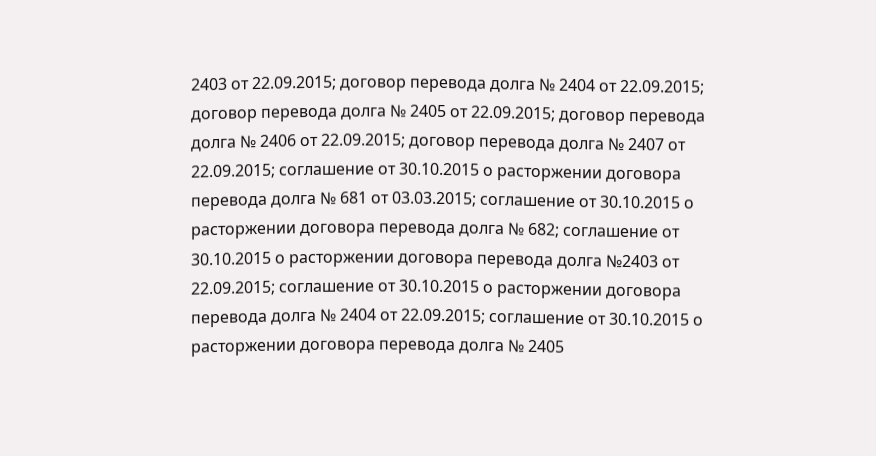2403 от 22.09.2015; договор перевода долга № 2404 от 22.09.2015; договор перевода долга № 2405 от 22.09.2015; договор перевода долга № 2406 от 22.09.2015; договор перевода долга № 2407 от 22.09.2015; соглашение от 30.10.2015 о расторжении договора перевода долга № 681 от 03.03.2015; соглашение от 30.10.2015 о расторжении договора перевода долга № 682; соглашение от 30.10.2015 о расторжении договора перевода долга №2403 от 22.09.2015; соглашение от 30.10.2015 о расторжении договора перевода долга № 2404 от 22.09.2015; соглашение от 30.10.2015 о расторжении договора перевода долга № 2405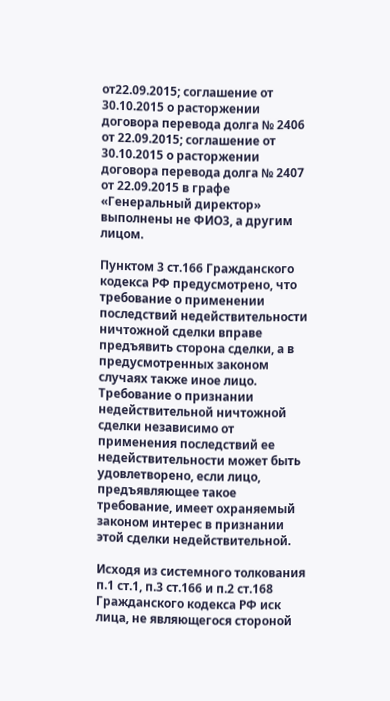от22.09.2015; соглашение от 30.10.2015 о расторжении договора перевода долга № 2406 от 22.09.2015; соглашение от 30.10.2015 о расторжении договора перевода долга № 2407 от 22.09.2015 в графе «Генеральный директор» выполнены не ФИО3, а другим лицом.

Пунктом 3 ст.166 Гражданского кодекса РФ предусмотрено, что требование о применении последствий недействительности ничтожной сделки вправе предъявить сторона сделки, а в предусмотренных законом случаях также иное лицо. Требование о признании недействительной ничтожной сделки независимо от применения последствий ее недействительности может быть удовлетворено, если лицо, предъявляющее такое требование, имеет охраняемый законом интерес в признании этой сделки недействительной.

Исходя из системного толкования п.1 ст.1, п.3 ст.166 и п.2 ст.168 Гражданского кодекса РФ иск лица, не являющегося стороной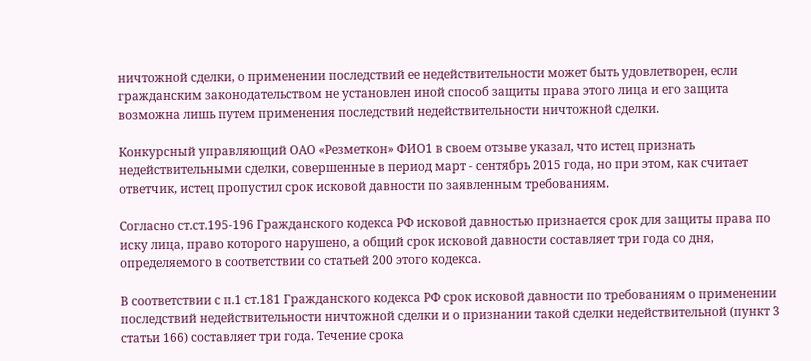ничтожной сделки, о применении последствий ее недействительности может быть удовлетворен, если гражданским законодательством не установлен иной способ защиты права этого лица и его защита возможна лишь путем применения последствий недействительности ничтожной сделки.

Конкурсный управляющий ОАО «Резметкон» ФИО1 в своем отзыве указал, что истец признать недействительными сделки, совершенные в период март - сентябрь 2015 года, но при этом, как считает ответчик, истец пропустил срок исковой давности по заявленным требованиям.

Согласно ст.ст.195-196 Гражданского кодекса РФ исковой давностью признается срок для защиты права по иску лица, право которого нарушено, а общий срок исковой давности составляет три года со дня, определяемого в соответствии со статьей 200 этого кодекса.

В соответствии с п.1 ст.181 Гражданского кодекса РФ срок исковой давности по требованиям о применении последствий недействительности ничтожной сделки и о признании такой сделки недействительной (пункт 3 статьи 166) составляет три года. Течение срока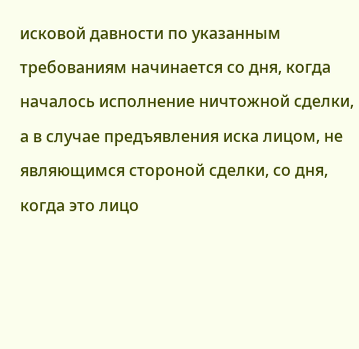исковой давности по указанным требованиям начинается со дня, когда началось исполнение ничтожной сделки, а в случае предъявления иска лицом, не являющимся стороной сделки, со дня, когда это лицо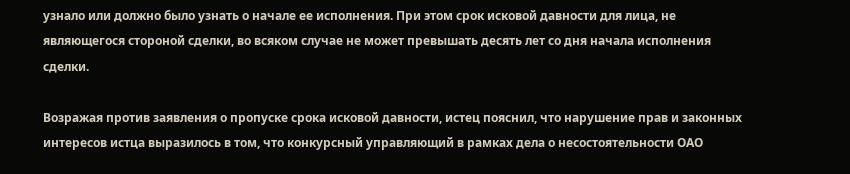узнало или должно было узнать о начале ее исполнения. При этом срок исковой давности для лица, не являющегося стороной сделки, во всяком случае не может превышать десять лет со дня начала исполнения сделки.

Возражая против заявления о пропуске срока исковой давности, истец пояснил, что нарушение прав и законных интересов истца выразилось в том, что конкурсный управляющий в рамках дела о несостоятельности ОАО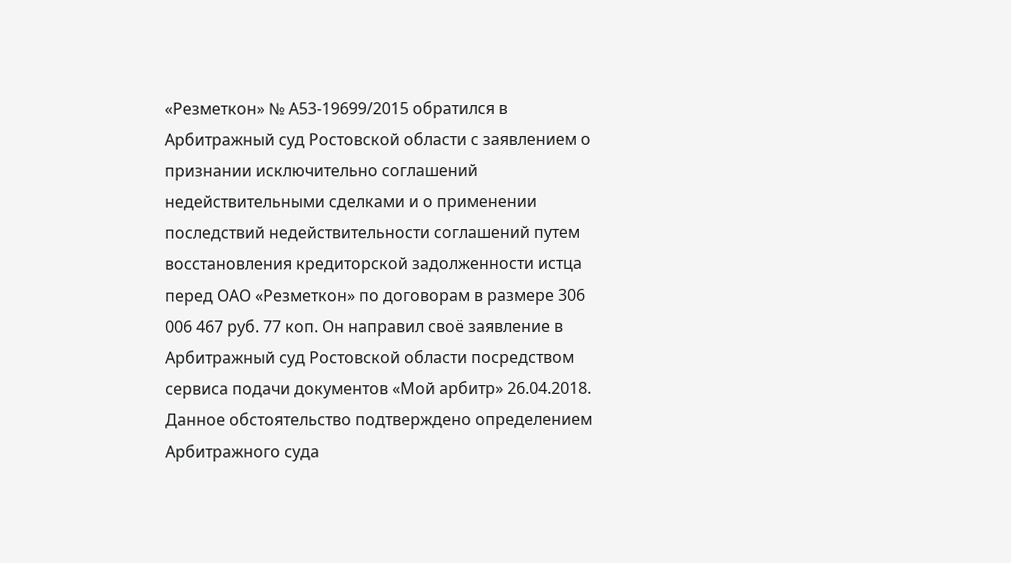«Резметкон» № А53-19699/2015 обратился в Арбитражный суд Ростовской области с заявлением о признании исключительно соглашений недействительными сделками и о применении последствий недействительности соглашений путем восстановления кредиторской задолженности истца перед ОАО «Резметкон» по договорам в размере 306 006 467 руб. 77 коп. Он направил своё заявление в Арбитражный суд Ростовской области посредством сервиса подачи документов «Мой арбитр» 26.04.2018. Данное обстоятельство подтверждено определением Арбитражного суда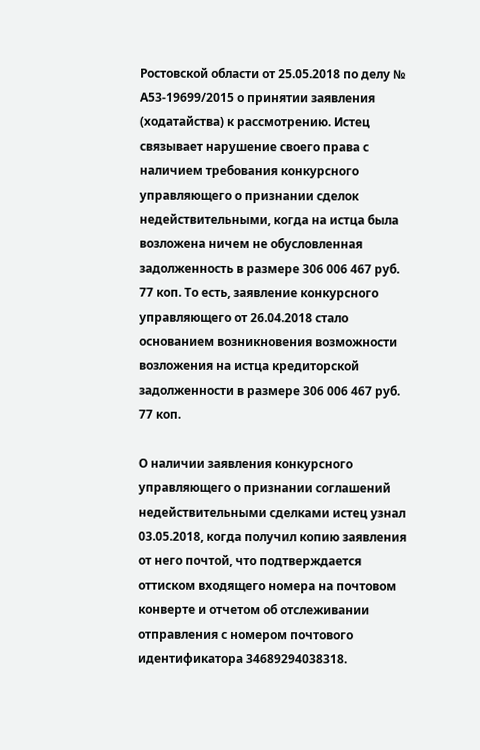Ростовской области от 25.05.2018 по делу № А53-19699/2015 о принятии заявления (ходатайства) к рассмотрению. Истец связывает нарушение своего права с наличием требования конкурсного управляющего о признании сделок недействительными, когда на истца была возложена ничем не обусловленная задолженность в размере 306 006 467 руб. 77 коп. То есть, заявление конкурсного управляющего от 26.04.2018 стало основанием возникновения возможности возложения на истца кредиторской задолженности в размере 306 006 467 руб. 77 коп.

О наличии заявления конкурсного управляющего о признании соглашений недействительными сделками истец узнал 03.05.2018, когда получил копию заявления от него почтой, что подтверждается оттиском входящего номера на почтовом конверте и отчетом об отслеживании отправления с номером почтового идентификатора 34689294038318.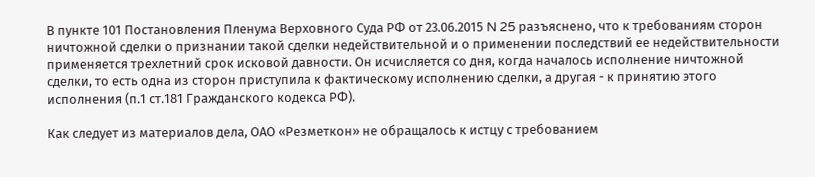В пункте 101 Постановления Пленума Верховного Суда РФ от 23.06.2015 N 25 разъяснено, что к требованиям сторон ничтожной сделки о признании такой сделки недействительной и о применении последствий ее недействительности применяется трехлетний срок исковой давности. Он исчисляется со дня, когда началось исполнение ничтожной сделки, то есть одна из сторон приступила к фактическому исполнению сделки, а другая - к принятию этого исполнения (п.1 ст.181 Гражданского кодекса РФ).

Как следует из материалов дела, ОАО «Резметкон» не обращалось к истцу с требованием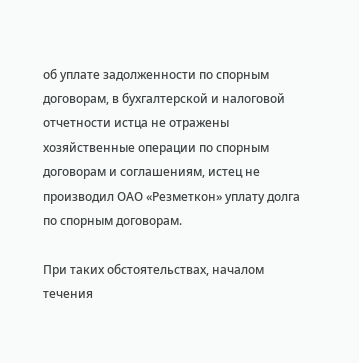об уплате задолженности по спорным договорам, в бухгалтерской и налоговой отчетности истца не отражены хозяйственные операции по спорным договорам и соглашениям, истец не производил ОАО «Резметкон» уплату долга по спорным договорам.

При таких обстоятельствах, началом течения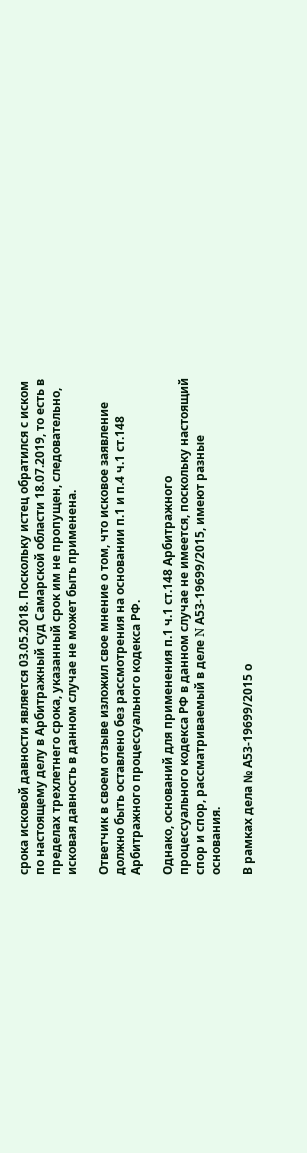срока исковой давности является 03.05.2018. Поскольку истец обратился с иском по настоящему делу в Арбитражный суд Самарской области 18.07.2019, то есть в пределах трехлетнего срока, указанный срок им не пропущен, следовательно, исковая давность в данном случае не может быть применена.

Ответчик в своем отзыве изложил свое мнение о том, что исковое заявление должно быть оставлено без рассмотрения на основании п.1 и п.4 ч.1 ст.148 Арбитражного процессуального кодекса РФ.

Однако, оснований для применения п.1 ч.1 ст.148 Арбитражного процессуального кодекса РФ в данном случае не имеется, поскольку настоящий спор и спор, рассматриваемый в деле N А53-19699/2015, имеют разные основания.

В рамках дела № А53-19699/2015 о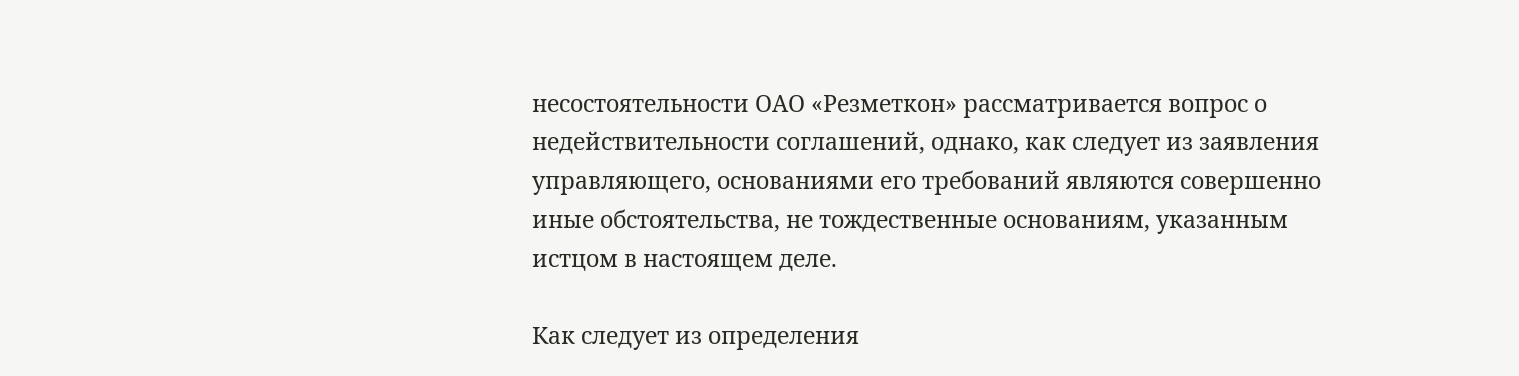несостоятельности ОАО «Резметкон» рассматривается вопрос о недействительности соглашений, однако, как следует из заявления управляющего, основаниями его требований являются совершенно иные обстоятельства, не тождественные основаниям, указанным истцом в настоящем деле.

Как следует из определения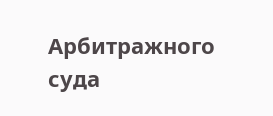Арбитражного суда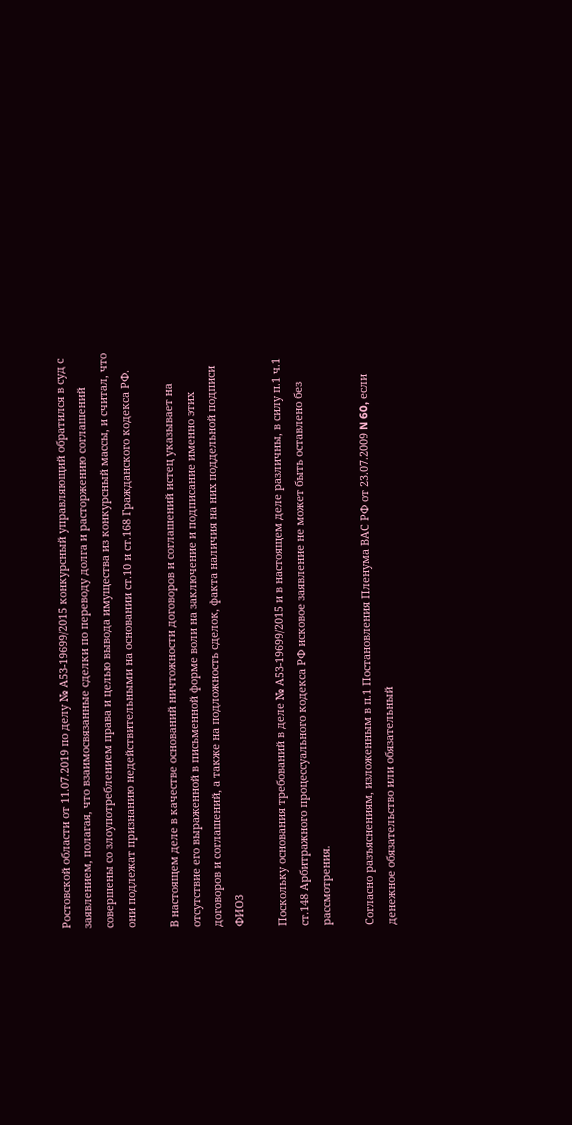Ростовской области от 11.07.2019 по делу № А53-19699/2015 конкурсный управляющий обратился в суд с заявлением, полагая, что взаимосвязанные сделки по переводу долга и расторжению соглашений совершены со злоупотреблением права и целью вывода имущества из конкурсный массы, и считал, что они подлежат признанию недействительными на основании ст.10 и ст.168 Гражданского кодекса РФ.

В настоящем деле в качестве оснований ничтожности договоров и соглашений истец указывает на отсутствие его выраженной в письменной форме воли на заключение и подписание именно этих договоров и соглашений, а также на подложность сделок, факта наличия на них поддельной подписи ФИО3

Поскольку основания требований в деле № А53-19699/2015 и в настоящем деле различны, в силу п.1 ч.1 ст.148 Арбитражного процессуального кодекса РФ исковое заявление не может быть оставлено без рассмотрения.

Согласно разъяснениям, изложенным в п.1 Постановления Пленума ВАС РФ от 23.07.2009 N 60, если денежное обязательство или обязательный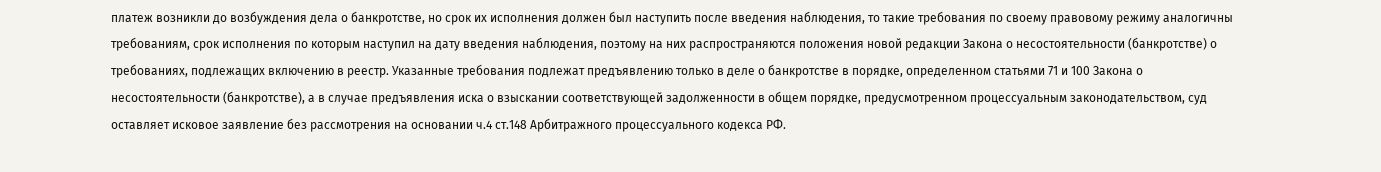платеж возникли до возбуждения дела о банкротстве, но срок их исполнения должен был наступить после введения наблюдения, то такие требования по своему правовому режиму аналогичны требованиям, срок исполнения по которым наступил на дату введения наблюдения, поэтому на них распространяются положения новой редакции Закона о несостоятельности (банкротстве) о требованиях, подлежащих включению в реестр. Указанные требования подлежат предъявлению только в деле о банкротстве в порядке, определенном статьями 71 и 100 Закона о несостоятельности (банкротстве), а в случае предъявления иска о взыскании соответствующей задолженности в общем порядке, предусмотренном процессуальным законодательством, суд оставляет исковое заявление без рассмотрения на основании ч.4 ст.148 Арбитражного процессуального кодекса РФ.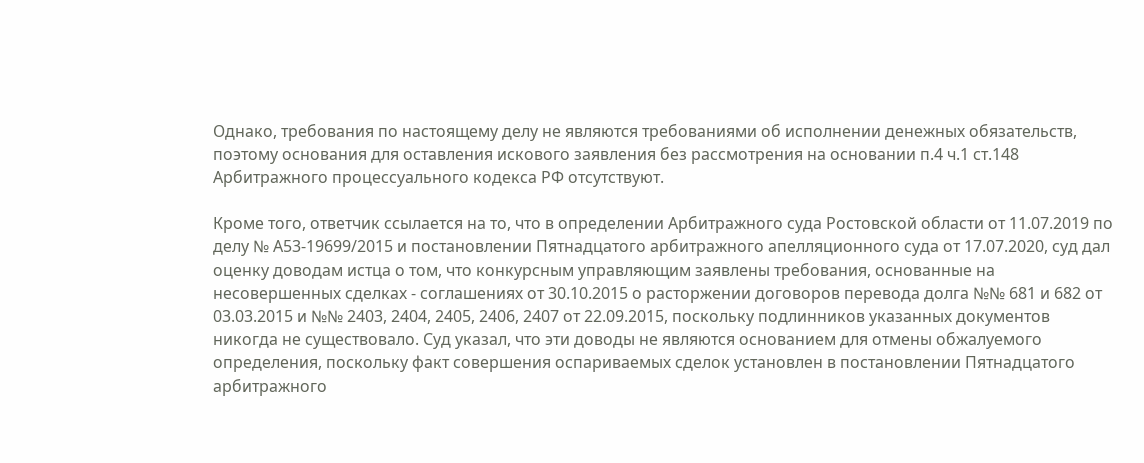Однако, требования по настоящему делу не являются требованиями об исполнении денежных обязательств, поэтому основания для оставления искового заявления без рассмотрения на основании п.4 ч.1 ст.148 Арбитражного процессуального кодекса РФ отсутствуют.

Кроме того, ответчик ссылается на то, что в определении Арбитражного суда Ростовской области от 11.07.2019 по делу № А53-19699/2015 и постановлении Пятнадцатого арбитражного апелляционного суда от 17.07.2020, суд дал оценку доводам истца о том, что конкурсным управляющим заявлены требования, основанные на несовершенных сделках - соглашениях от 30.10.2015 о расторжении договоров перевода долга №№ 681 и 682 от 03.03.2015 и №№ 2403, 2404, 2405, 2406, 2407 от 22.09.2015, поскольку подлинников указанных документов никогда не существовало. Суд указал, что эти доводы не являются основанием для отмены обжалуемого определения, поскольку факт совершения оспариваемых сделок установлен в постановлении Пятнадцатого арбитражного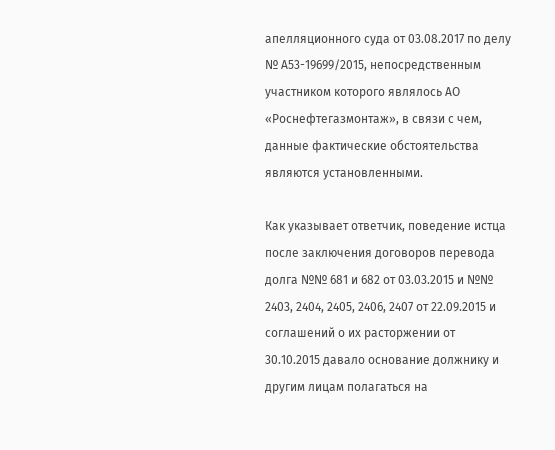апелляционного суда от 03.08.2017 по делу № А53-19699/2015, непосредственным участником которого являлось АО «Роснефтегазмонтаж», в связи с чем, данные фактические обстоятельства являются установленными.

Как указывает ответчик, поведение истца после заключения договоров перевода долга №№ 681 и 682 от 03.03.2015 и №№ 2403, 2404, 2405, 2406, 2407 от 22.09.2015 и соглашений о их расторжении от 30.10.2015 давало основание должнику и другим лицам полагаться на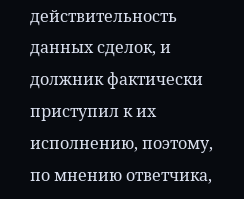действительность данных сделок, и должник фактически приступил к их исполнению, поэтому, по мнению ответчика,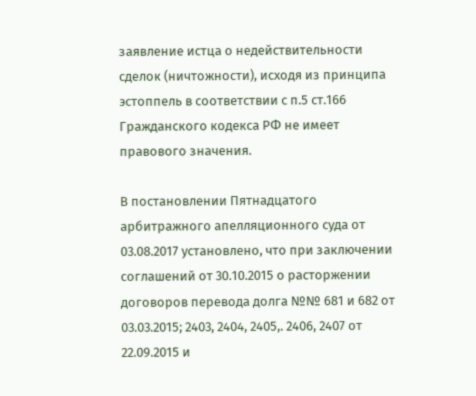заявление истца о недействительности сделок (ничтожности), исходя из принципа эстоппель в соответствии с п.5 ст.166 Гражданского кодекса РФ не имеет правового значения.

В постановлении Пятнадцатого арбитражного апелляционного суда от 03.08.2017 установлено, что при заключении соглашений от 30.10.2015 о расторжении договоров перевода долга №№ 681 и 682 от 03.03.2015; 2403, 2404, 2405,. 2406, 2407 от 22.09.2015 и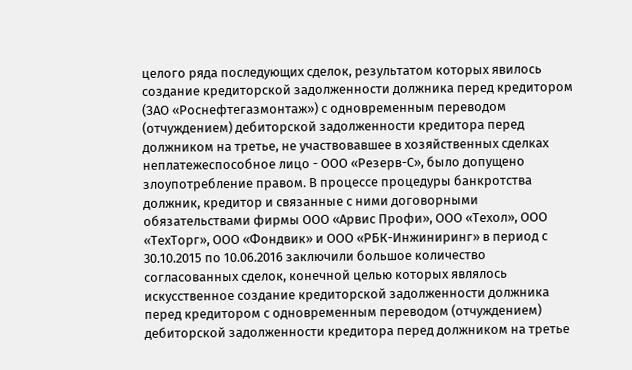целого ряда последующих сделок, результатом которых явилось создание кредиторской задолженности должника перед кредитором (ЗАО «Роснефтегазмонтаж») с одновременным переводом (отчуждением) дебиторской задолженности кредитора перед должником на третье, не участвовавшее в хозяйственных сделках неплатежеспособное лицо - ООО «Резерв-С», было допущено злоупотребление правом. В процессе процедуры банкротства должник, кредитор и связанные с ними договорными обязательствами фирмы ООО «Арвис Профи», ООО «Техол», ООО «ТехТорг», ООО «Фондвик» и ООО «РБК-Инжиниринг» в период с 30.10.2015 по 10.06.2016 заключили большое количество согласованных сделок, конечной целью которых являлось искусственное создание кредиторской задолженности должника перед кредитором с одновременным переводом (отчуждением) дебиторской задолженности кредитора перед должником на третье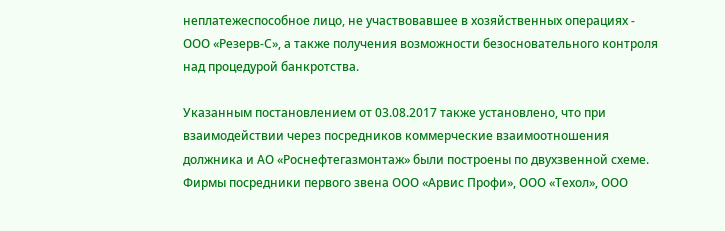неплатежеспособное лицо, не участвовавшее в хозяйственных операциях - ООО «Резерв-С», а также получения возможности безосновательного контроля над процедурой банкротства.

Указанным постановлением от 03.08.2017 также установлено, что при взаимодействии через посредников коммерческие взаимоотношения должника и АО «Роснефтегазмонтаж» были построены по двухзвенной схеме. Фирмы посредники первого звена ООО «Арвис Профи», ООО «Техол», ООО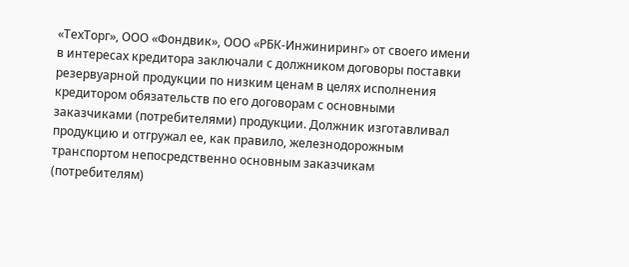«ТехТорг», ООО «Фондвик», ООО «РБК-Инжиниринг» от своего имени в интересах кредитора заключали с должником договоры поставки резервуарной продукции по низким ценам в целях исполнения кредитором обязательств по его договорам с основными заказчиками (потребителями) продукции. Должник изготавливал продукцию и отгружал ее, как правило, железнодорожным транспортом непосредственно основным заказчикам (потребителям)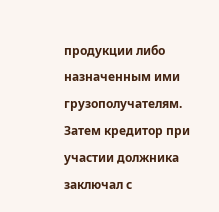продукции либо назначенным ими грузополучателям. Затем кредитор при участии должника заключал с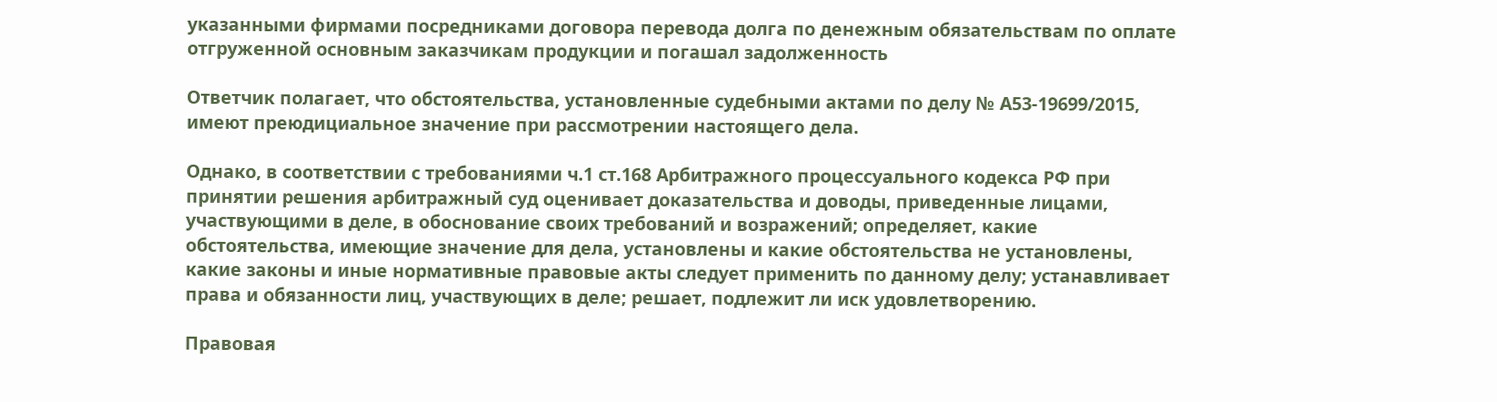указанными фирмами посредниками договора перевода долга по денежным обязательствам по оплате отгруженной основным заказчикам продукции и погашал задолженность

Ответчик полагает, что обстоятельства, установленные судебными актами по делу № А53-19699/2015, имеют преюдициальное значение при рассмотрении настоящего дела.

Однако, в соответствии с требованиями ч.1 ст.168 Арбитражного процессуального кодекса РФ при принятии решения арбитражный суд оценивает доказательства и доводы, приведенные лицами, участвующими в деле, в обоснование своих требований и возражений; определяет, какие обстоятельства, имеющие значение для дела, установлены и какие обстоятельства не установлены, какие законы и иные нормативные правовые акты следует применить по данному делу; устанавливает права и обязанности лиц, участвующих в деле; решает, подлежит ли иск удовлетворению.

Правовая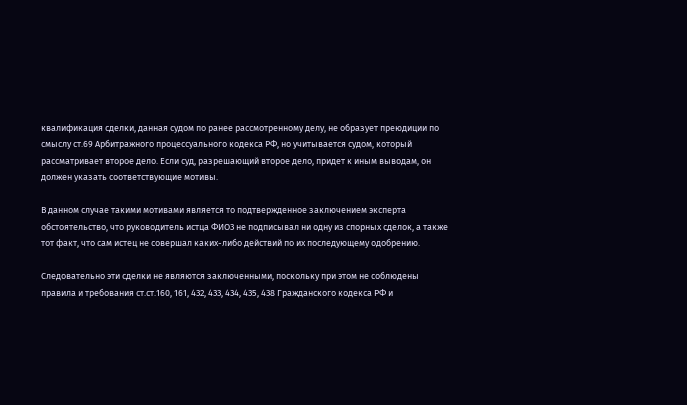квалификация сделки, данная судом по ранее рассмотренному делу, не образует преюдиции по смыслу ст.69 Арбитражного процессуального кодекса РФ, но учитывается судом, который рассматривает второе дело. Если суд, разрешающий второе дело, придет к иным выводам, он должен указать соответствующие мотивы.

В данном случае такими мотивами является то подтвержденное заключением эксперта обстоятельство, что руководитель истца ФИО3 не подписывал ни одну из спорных сделок, а также тот факт, что сам истец не совершал каких-либо действий по их последующему одобрению.

Следовательно эти сделки не являются заключенными, поскольку при этом не соблюдены правила и требования ст.ст.160, 161, 432, 433, 434, 435, 438 Гражданского кодекса РФ и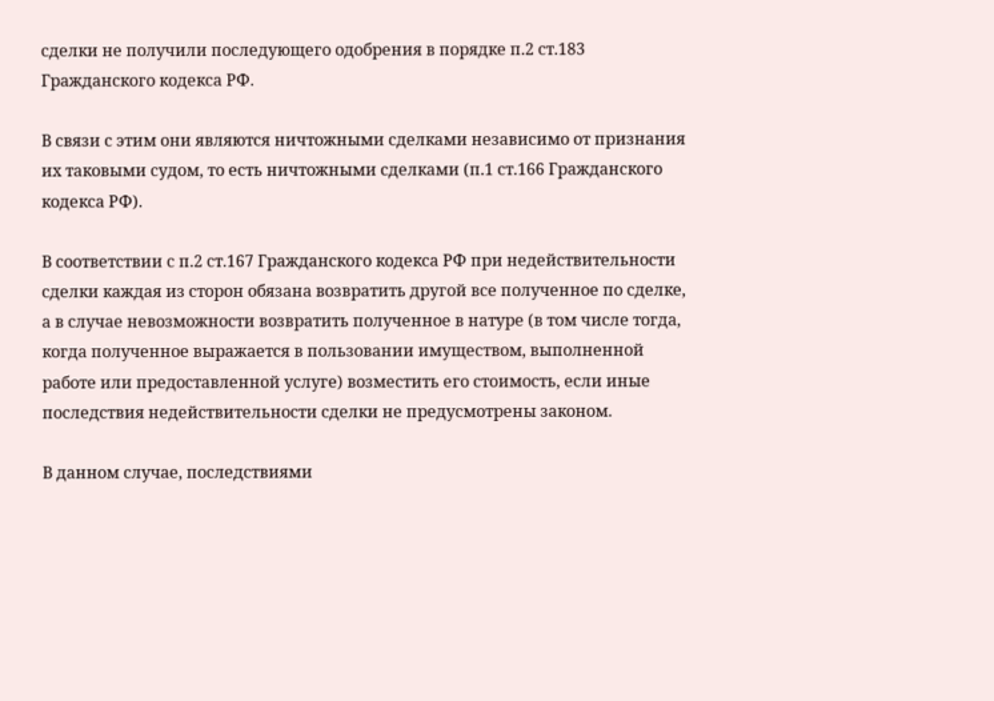сделки не получили последующего одобрения в порядке п.2 ст.183 Гражданского кодекса РФ.

В связи с этим они являются ничтожными сделками независимо от признания их таковыми судом, то есть ничтожными сделками (п.1 ст.166 Гражданского кодекса РФ).

В соответствии с п.2 ст.167 Гражданского кодекса РФ при недействительности сделки каждая из сторон обязана возвратить другой все полученное по сделке, а в случае невозможности возвратить полученное в натуре (в том числе тогда, когда полученное выражается в пользовании имуществом, выполненной работе или предоставленной услуге) возместить его стоимость, если иные последствия недействительности сделки не предусмотрены законом.

В данном случае, последствиями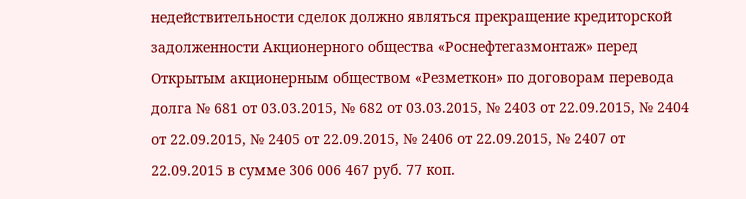недействительности сделок должно являться прекращение кредиторской задолженности Акционерного общества «Роснефтегазмонтаж» перед Открытым акционерным обществом «Резметкон» по договорам перевода долга № 681 от 03.03.2015, № 682 от 03.03.2015, № 2403 от 22.09.2015, № 2404 от 22.09.2015, № 2405 от 22.09.2015, № 2406 от 22.09.2015, № 2407 от 22.09.2015 в сумме 306 006 467 руб. 77 коп.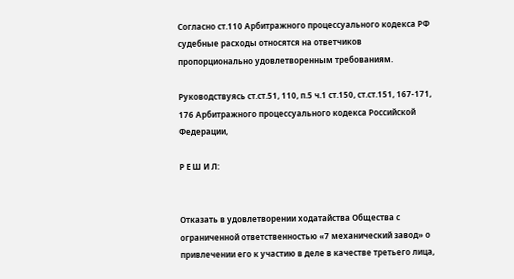Согласно ст.110 Арбитражного процессуального кодекса РФ судебные расходы относятся на ответчиков пропорционально удовлетворенным требованиям.

Руководствуясь ст.ст.51, 110, п.5 ч.1 ст.150, ст.ст.151, 167-171, 176 Арбитражного процессуального кодекса Российской Федерации,

Р Е Ш И Л:


Отказать в удовлетворении ходатайства Общества с ограниченной ответственностью «7 механический завод» о привлечении его к участию в деле в качестве третьего лица,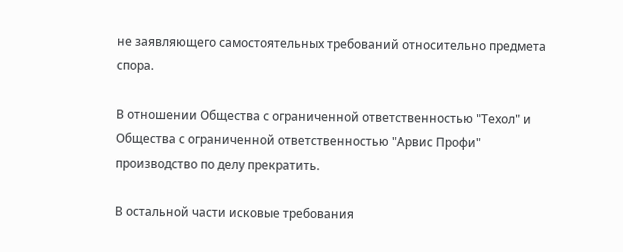не заявляющего самостоятельных требований относительно предмета спора.

В отношении Общества с ограниченной ответственностью "Техол" и Общества с ограниченной ответственностью "Арвис Профи" производство по делу прекратить.

В остальной части исковые требования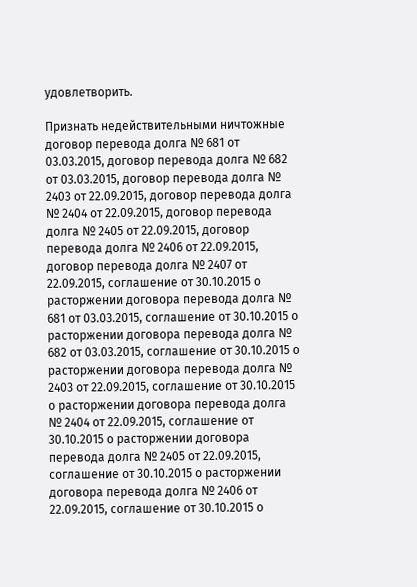удовлетворить.

Признать недействительными ничтожные договор перевода долга № 681 от 03.03.2015, договор перевода долга № 682 от 03.03.2015, договор перевода долга № 2403 от 22.09.2015, договор перевода долга № 2404 от 22.09.2015, договор перевода долга № 2405 от 22.09.2015, договор перевода долга № 2406 от 22.09.2015, договор перевода долга № 2407 от 22.09.2015, соглашение от 30.10.2015 о расторжении договора перевода долга № 681 от 03.03.2015, соглашение от 30.10.2015 о расторжении договора перевода долга № 682 от 03.03.2015, соглашение от 30.10.2015 о расторжении договора перевода долга № 2403 от 22.09.2015, соглашение от 30.10.2015 о расторжении договора перевода долга № 2404 от 22.09.2015, соглашение от 30.10.2015 о расторжении договора перевода долга № 2405 от 22.09.2015, соглашение от 30.10.2015 о расторжении договора перевода долга № 2406 от 22.09.2015, соглашение от 30.10.2015 о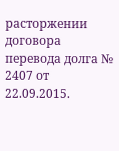расторжении договора перевода долга № 2407 от 22.09.2015.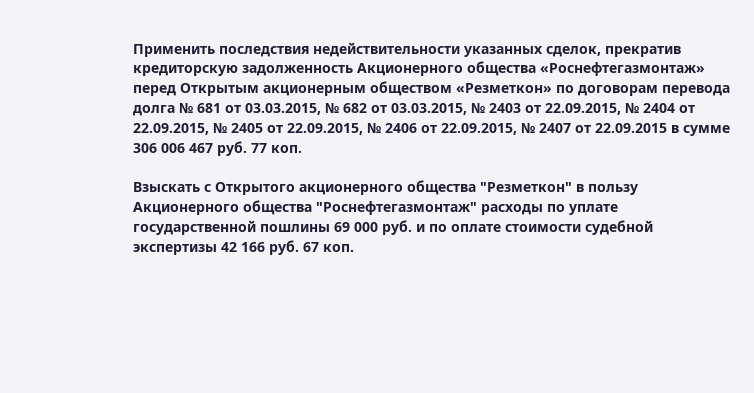Применить последствия недействительности указанных сделок, прекратив кредиторскую задолженность Акционерного общества «Роснефтегазмонтаж» перед Открытым акционерным обществом «Резметкон» по договорам перевода долга № 681 от 03.03.2015, № 682 от 03.03.2015, № 2403 от 22.09.2015, № 2404 от 22.09.2015, № 2405 от 22.09.2015, № 2406 от 22.09.2015, № 2407 от 22.09.2015 в сумме 306 006 467 руб. 77 коп.

Взыскать с Открытого акционерного общества "Резметкон" в пользу Акционерного общества "Роснефтегазмонтаж" расходы по уплате государственной пошлины 69 000 руб. и по оплате стоимости судебной экспертизы 42 166 руб. 67 коп.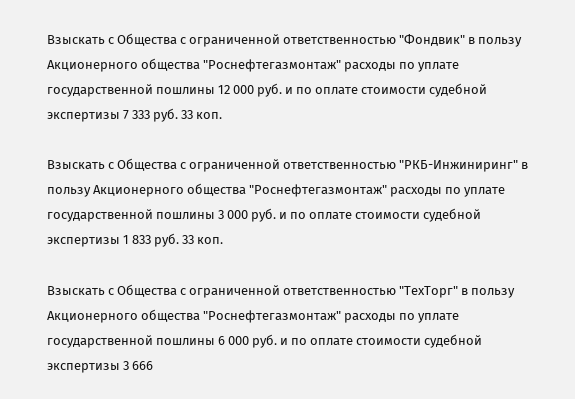Взыскать с Общества с ограниченной ответственностью "Фондвик" в пользу Акционерного общества "Роснефтегазмонтаж" расходы по уплате государственной пошлины 12 000 руб. и по оплате стоимости судебной экспертизы 7 333 руб. 33 коп.

Взыскать с Общества с ограниченной ответственностью "РКБ-Инжиниринг" в пользу Акционерного общества "Роснефтегазмонтаж" расходы по уплате государственной пошлины 3 000 руб. и по оплате стоимости судебной экспертизы 1 833 руб. 33 коп.

Взыскать с Общества с ограниченной ответственностью "ТехТорг" в пользу Акционерного общества "Роснефтегазмонтаж" расходы по уплате государственной пошлины 6 000 руб. и по оплате стоимости судебной экспертизы 3 666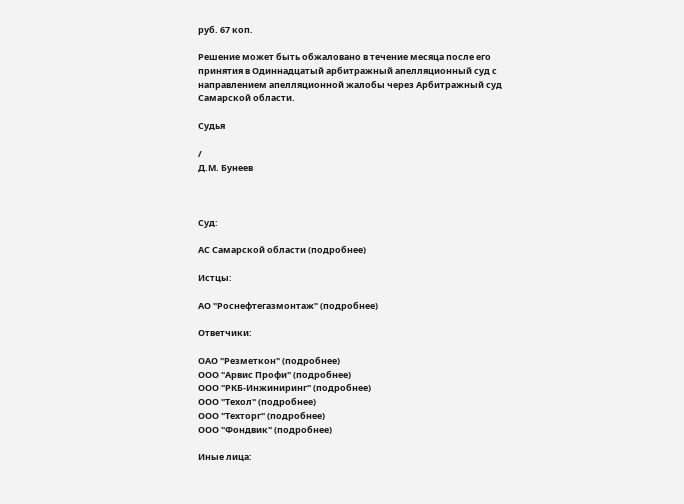руб. 67 коп.

Решение может быть обжаловано в течение месяца после его принятия в Одиннадцатый арбитражный апелляционный суд с направлением апелляционной жалобы через Арбитражный суд Самарской области.

Судья

/
Д.М. Бунеев



Суд:

АС Самарской области (подробнее)

Истцы:

АО "Роснефтегазмонтаж" (подробнее)

Ответчики:

ОАО "Резметкон" (подробнее)
ООО "Арвис Профи" (подробнее)
ООО "РКБ-Инжиниринг" (подробнее)
ООО "Техол" (подробнее)
ООО "Техторг" (подробнее)
ООО "Фондвик" (подробнее)

Иные лица: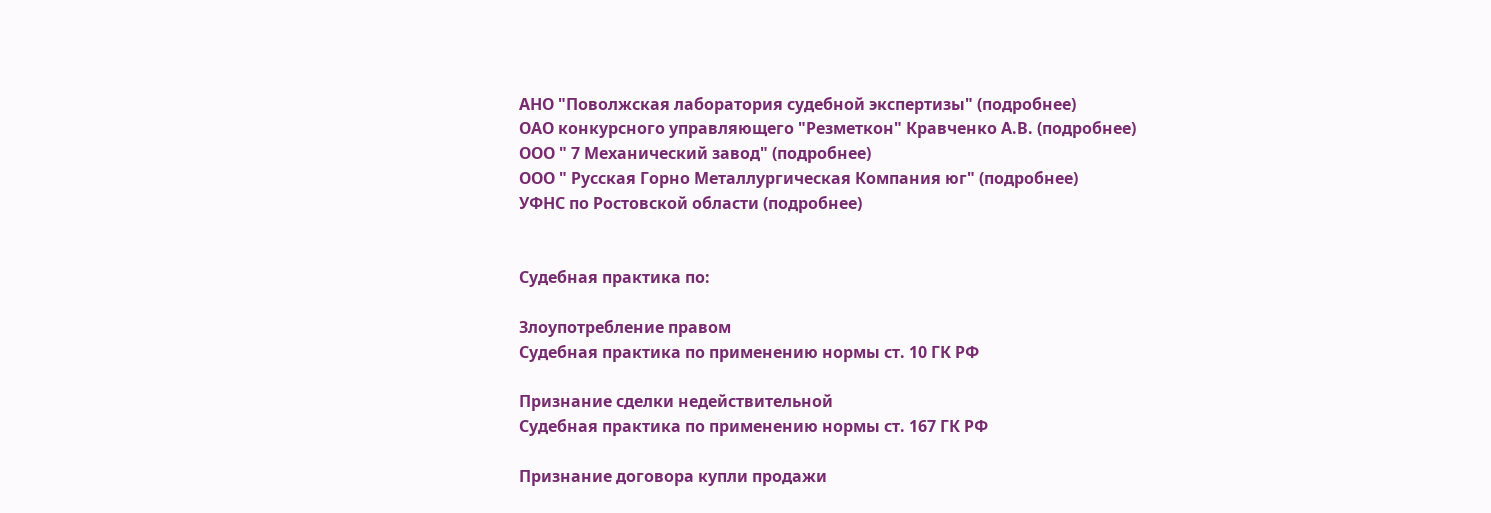АНО "Поволжская лаборатория судебной экспертизы" (подробнее)
ОАО конкурсного управляющего "Резметкон" Кравченко А.В. (подробнее)
ООО " 7 Механический завод" (подробнее)
ООО " Русская Горно Металлургическая Компания юг" (подробнее)
УФНС по Ростовской области (подробнее)


Судебная практика по:

Злоупотребление правом
Судебная практика по применению нормы ст. 10 ГК РФ

Признание сделки недействительной
Судебная практика по применению нормы ст. 167 ГК РФ

Признание договора купли продажи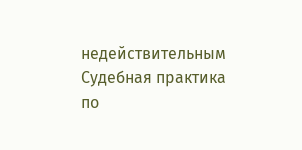недействительным
Судебная практика по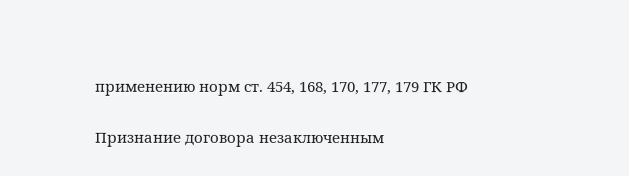применению норм ст. 454, 168, 170, 177, 179 ГК РФ

Признание договора незаключенным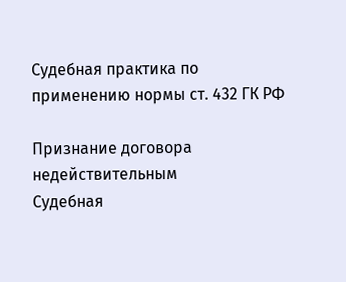Судебная практика по применению нормы ст. 432 ГК РФ

Признание договора недействительным
Судебная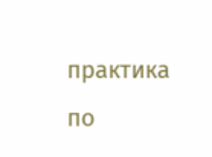практика по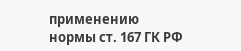применению нормы ст. 167 ГК РФ